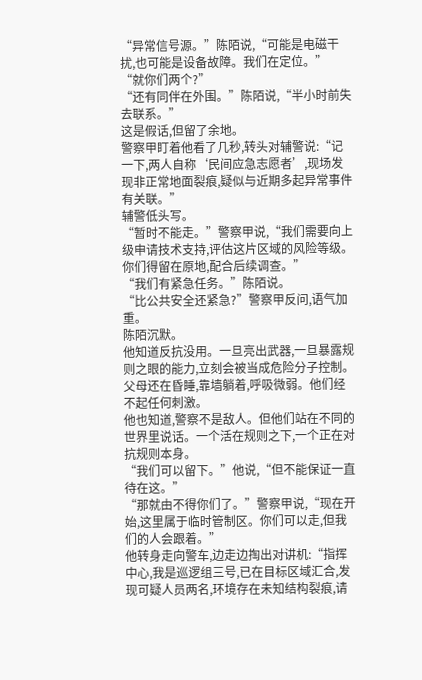“异常信号源。”陈陌说,“可能是电磁干扰,也可能是设备故障。我们在定位。”
“就你们两个?”
“还有同伴在外围。”陈陌说,“半小时前失去联系。”
这是假话,但留了余地。
警察甲盯着他看了几秒,转头对辅警说:“记一下,两人自称‘民间应急志愿者’,现场发现非正常地面裂痕,疑似与近期多起异常事件有关联。”
辅警低头写。
“暂时不能走。”警察甲说,“我们需要向上级申请技术支持,评估这片区域的风险等级。你们得留在原地,配合后续调查。”
“我们有紧急任务。”陈陌说。
“比公共安全还紧急?”警察甲反问,语气加重。
陈陌沉默。
他知道反抗没用。一旦亮出武器,一旦暴露规则之眼的能力,立刻会被当成危险分子控制。父母还在昏睡,靠墙躺着,呼吸微弱。他们经不起任何刺激。
他也知道,警察不是敌人。但他们站在不同的世界里说话。一个活在规则之下,一个正在对抗规则本身。
“我们可以留下。”他说,“但不能保证一直待在这。”
“那就由不得你们了。”警察甲说,“现在开始,这里属于临时管制区。你们可以走,但我们的人会跟着。”
他转身走向警车,边走边掏出对讲机:“指挥中心,我是巡逻组三号,已在目标区域汇合,发现可疑人员两名,环境存在未知结构裂痕,请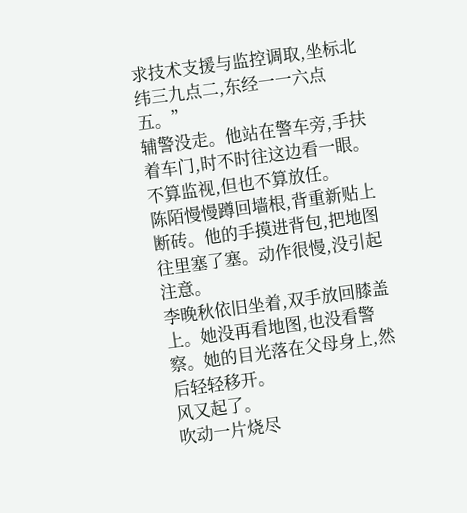求技术支援与监控调取,坐标北纬三九点二,东经一一六点五。”
辅警没走。他站在警车旁,手扶着车门,时不时往这边看一眼。不算监视,但也不算放任。
陈陌慢慢蹲回墙根,背重新贴上断砖。他的手摸进背包,把地图往里塞了塞。动作很慢,没引起注意。
李晚秋依旧坐着,双手放回膝盖上。她没再看地图,也没看警察。她的目光落在父母身上,然后轻轻移开。
风又起了。
吹动一片烧尽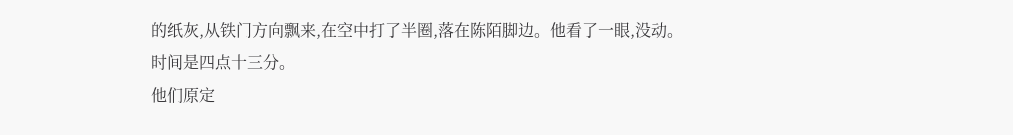的纸灰,从铁门方向飘来,在空中打了半圈,落在陈陌脚边。他看了一眼,没动。
时间是四点十三分。
他们原定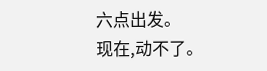六点出发。
现在,动不了。